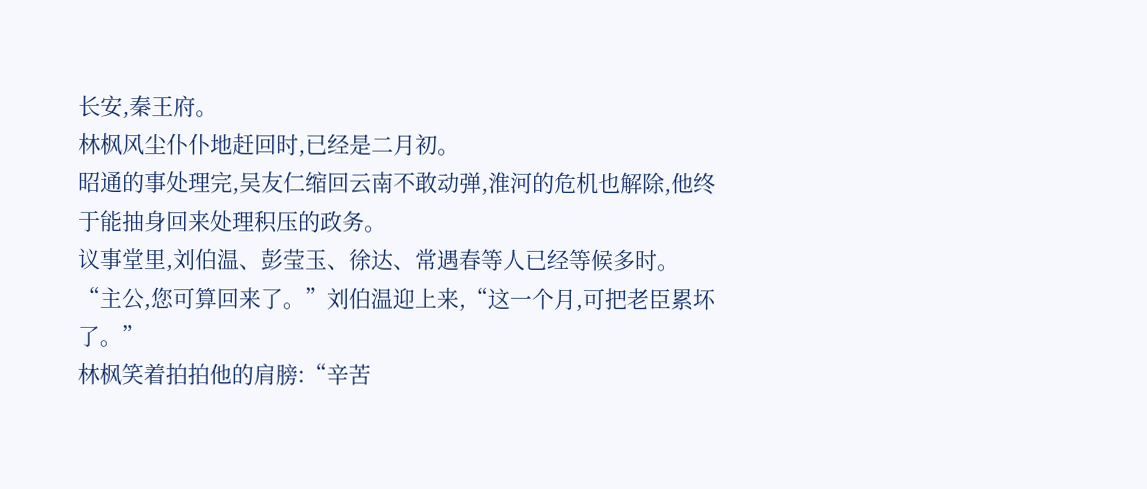长安,秦王府。
林枫风尘仆仆地赶回时,已经是二月初。
昭通的事处理完,吴友仁缩回云南不敢动弹,淮河的危机也解除,他终于能抽身回来处理积压的政务。
议事堂里,刘伯温、彭莹玉、徐达、常遇春等人已经等候多时。
“主公,您可算回来了。”刘伯温迎上来,“这一个月,可把老臣累坏了。”
林枫笑着拍拍他的肩膀:“辛苦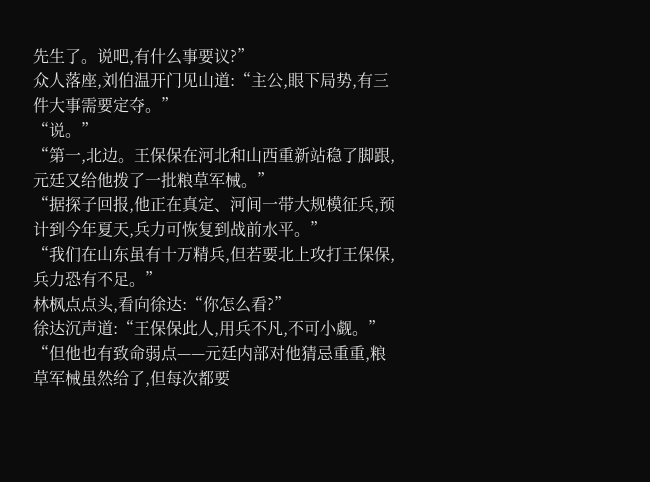先生了。说吧,有什么事要议?”
众人落座,刘伯温开门见山道:“主公,眼下局势,有三件大事需要定夺。”
“说。”
“第一,北边。王保保在河北和山西重新站稳了脚跟,元廷又给他拨了一批粮草军械。”
“据探子回报,他正在真定、河间一带大规模征兵,预计到今年夏天,兵力可恢复到战前水平。”
“我们在山东虽有十万精兵,但若要北上攻打王保保,兵力恐有不足。”
林枫点点头,看向徐达:“你怎么看?”
徐达沉声道:“王保保此人,用兵不凡,不可小觑。”
“但他也有致命弱点——元廷内部对他猜忌重重,粮草军械虽然给了,但每次都要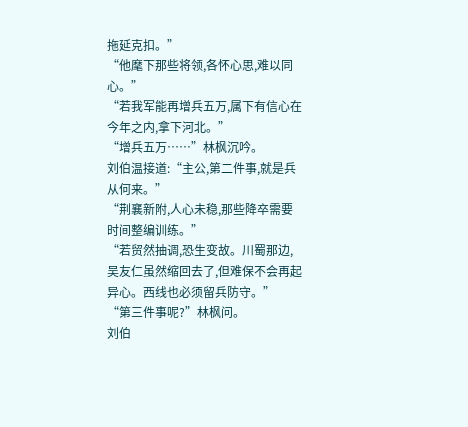拖延克扣。”
“他麾下那些将领,各怀心思,难以同心。”
“若我军能再增兵五万,属下有信心在今年之内,拿下河北。”
“增兵五万……”林枫沉吟。
刘伯温接道:“主公,第二件事,就是兵从何来。”
“荆襄新附,人心未稳,那些降卒需要时间整编训练。”
“若贸然抽调,恐生变故。川蜀那边,吴友仁虽然缩回去了,但难保不会再起异心。西线也必须留兵防守。”
“第三件事呢?”林枫问。
刘伯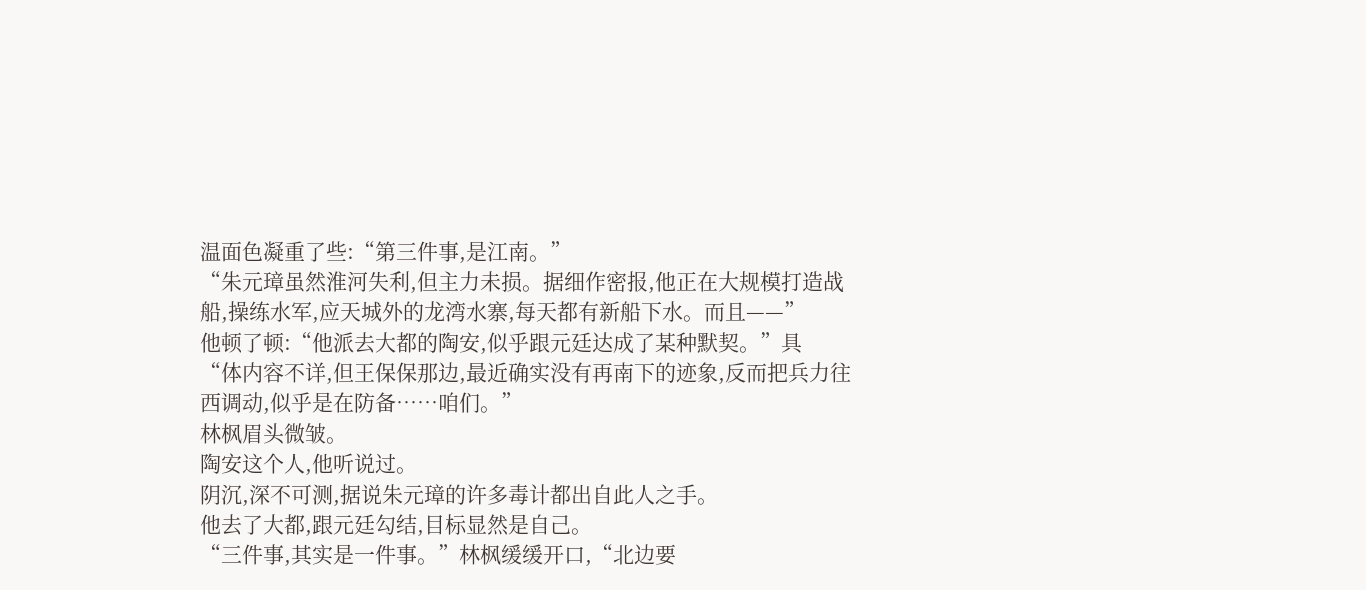温面色凝重了些:“第三件事,是江南。”
“朱元璋虽然淮河失利,但主力未损。据细作密报,他正在大规模打造战船,操练水军,应天城外的龙湾水寨,每天都有新船下水。而且——”
他顿了顿:“他派去大都的陶安,似乎跟元廷达成了某种默契。”具
“体内容不详,但王保保那边,最近确实没有再南下的迹象,反而把兵力往西调动,似乎是在防备……咱们。”
林枫眉头微皱。
陶安这个人,他听说过。
阴沉,深不可测,据说朱元璋的许多毒计都出自此人之手。
他去了大都,跟元廷勾结,目标显然是自己。
“三件事,其实是一件事。”林枫缓缓开口,“北边要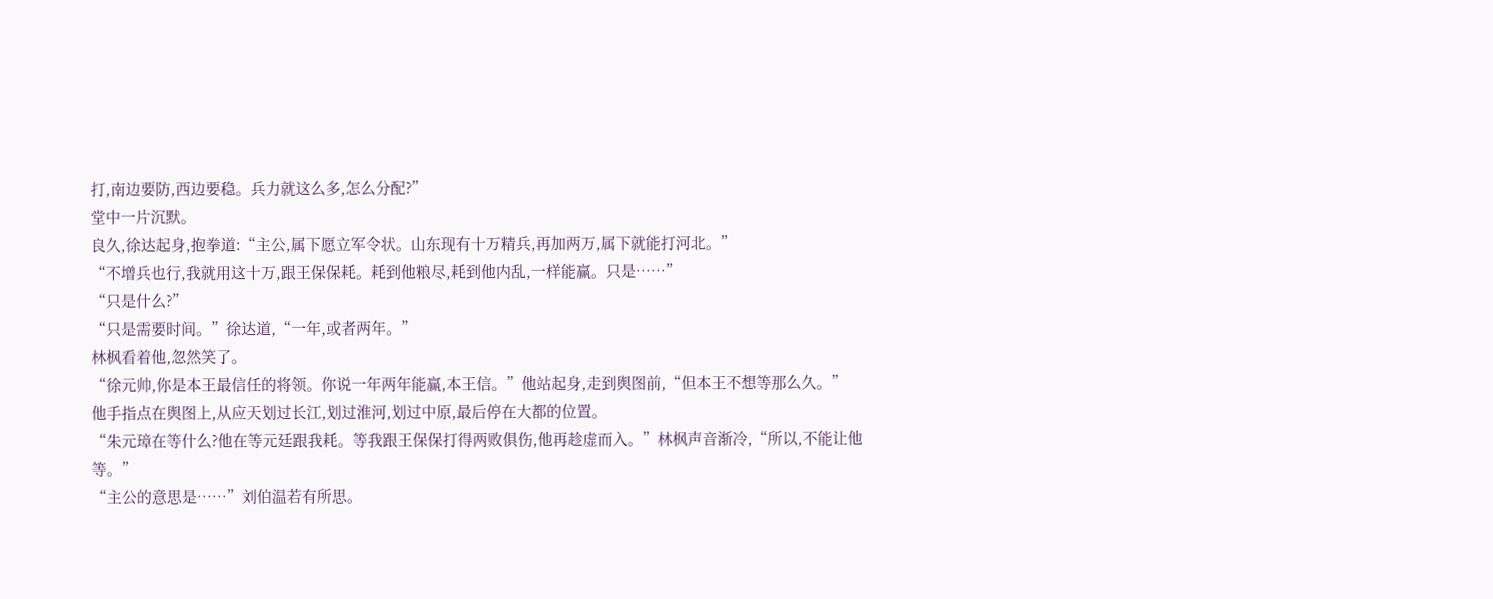打,南边要防,西边要稳。兵力就这么多,怎么分配?”
堂中一片沉默。
良久,徐达起身,抱拳道:“主公,属下愿立军令状。山东现有十万精兵,再加两万,属下就能打河北。”
“不增兵也行,我就用这十万,跟王保保耗。耗到他粮尽,耗到他内乱,一样能赢。只是……”
“只是什么?”
“只是需要时间。”徐达道,“一年,或者两年。”
林枫看着他,忽然笑了。
“徐元帅,你是本王最信任的将领。你说一年两年能赢,本王信。”他站起身,走到舆图前,“但本王不想等那么久。”
他手指点在舆图上,从应天划过长江,划过淮河,划过中原,最后停在大都的位置。
“朱元璋在等什么?他在等元廷跟我耗。等我跟王保保打得两败俱伤,他再趁虚而入。”林枫声音渐冷,“所以,不能让他等。”
“主公的意思是……”刘伯温若有所思。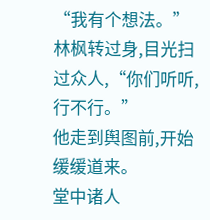“我有个想法。”林枫转过身,目光扫过众人,“你们听听,行不行。”
他走到舆图前,开始缓缓道来。
堂中诸人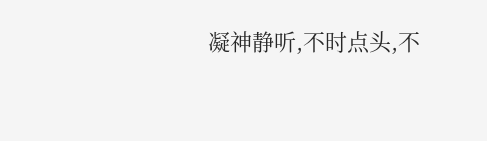凝神静听,不时点头,不